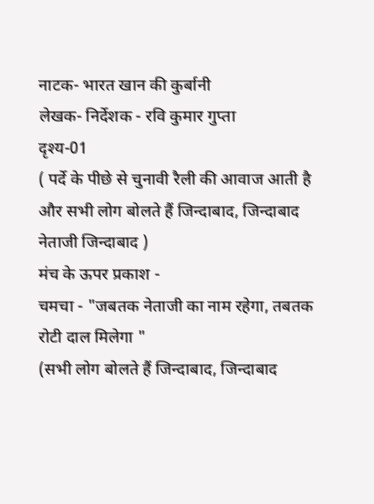नाटक- भारत खान की कुर्बानी
लेखक- निर्देशक - रवि कुमार गुप्ता
दृश्य-01
( पर्दे के पीछे से चुनावी रैली की आवाज आती है और सभी लोग बोलते हैं जिन्दाबाद, जिन्दाबाद नेताजी जिन्दाबाद )
मंच के ऊपर प्रकाश -
चमचा - "जबतक नेताजी का नाम रहेगा, तबतक रोटी दाल मिलेगा "
(सभी लोग बोलते हैं जिन्दाबाद, जिन्दाबाद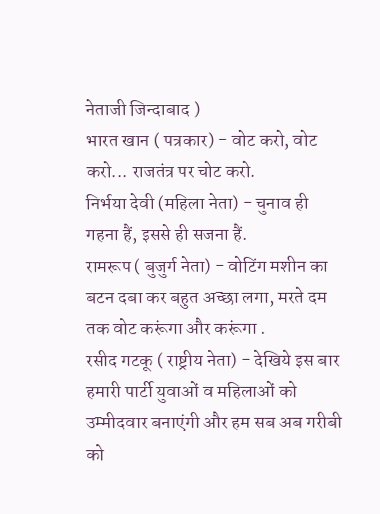नेताजी जिन्दाबाद )
भारत खान ( पत्रकार) - वोट करो, वोट करो... राजतंत्र पर चोट करो.
निर्भया देवी (महिला नेता) - चुनाव ही गहना हैं, इससे ही सजना हैं.
रामरूप ( बुजुर्ग नेता) - वोटिंग मशीन का बटन दबा कर बहुत अच्छा लगा, मरते दम तक वोट करूंगा और करूंगा .
रसीद गटकू ( राष्ट्रीय नेता) - देखिये इस बार हमारी पार्टी युवाओं व महिलाओं को उम्मीदवार बनाएंगी और हम सब अब गरीबी को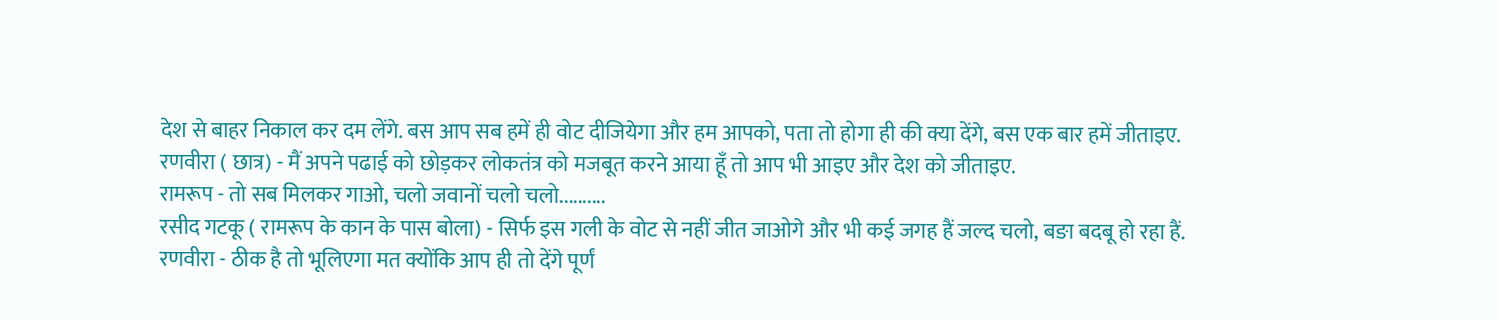देश से बाहर निकाल कर दम लेंगे. बस आप सब हमें ही वोट दीजियेगा और हम आपको, पता तो होगा ही की क्या देंगे, बस एक बार हमें जीताइए.
रणवीरा ( छात्र) - मैं अपने पढाई को छोड़कर लोकतंत्र को मजबूत करने आया हूँ तो आप भी आइए और देश को जीताइए.
रामरूप - तो सब मिलकर गाओ, चलो जवानों चलो चलो..........
रसीद गटकू ( रामरूप के कान के पास बोला) - सिर्फ इस गली के वोट से नहीं जीत जाओगे और भी कई जगह हैं जल्द चलो, बङा बदबू हो रहा हैं.
रणवीरा - ठीक है तो भूलिएगा मत क्योंकि आप ही तो देंगे पूर्णं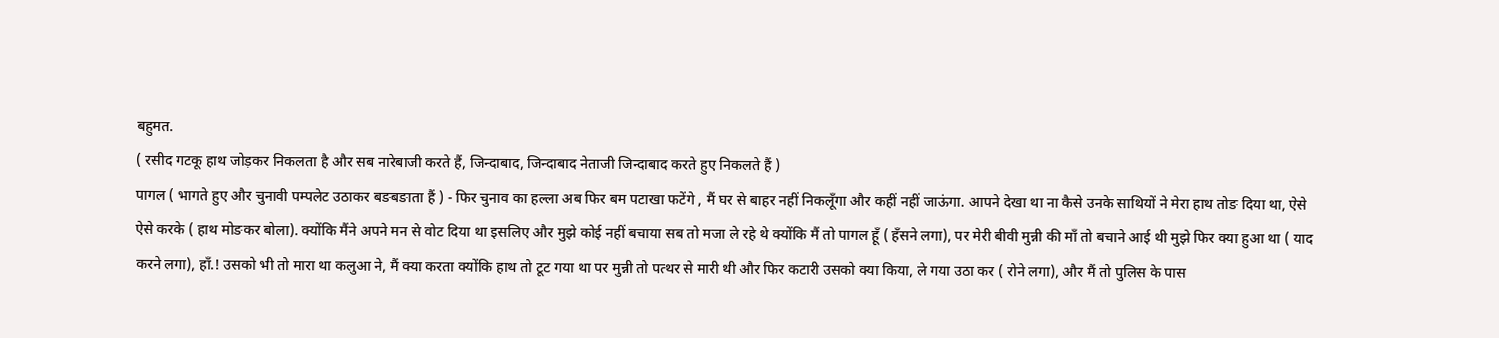बहुमत.
( रसीद गटकू हाथ जोड़कर निकलता है और सब नारेबाजी करते हैं, जिन्दाबाद, जिन्दाबाद नेताजी जिन्दाबाद करते हुए निकलते हैं )
पागल ( भागते हुए और चुनावी पम्पलेट उठाकर बङबङाता हैं ) - फिर चुनाव का हल्ला अब फिर बम पटाखा फटेंगे , मैं घर से बाहर नहीं निकलूँगा और कहीं नहीं जाऊंगा. आपने देखा था ना कैसे उनके साथियों ने मेरा हाथ तोङ दिया था, ऐसे ऐसे करके ( हाथ मोङकर बोला). क्योंकि मैंने अपने मन से वोट दिया था इसलिए और मुझे कोई नहीं बचाया सब तो मजा ले रहे थे क्योंकि मैं तो पागल हूँ ( हँसने लगा), पर मेरी बीवी मुन्नी की माँ तो बचाने आई थी मुझे फिर क्या हुआ था ( याद करने लगा), हाँ.! उसको भी तो मारा था कलुआ ने, मैं क्या करता क्योंकि हाथ तो टूट गया था पर मुन्नी तो पत्थर से मारी थी और फिर कटारी उसको क्या किया, ले गया उठा कर ( रोने लगा), और मैं तो पुलिस के पास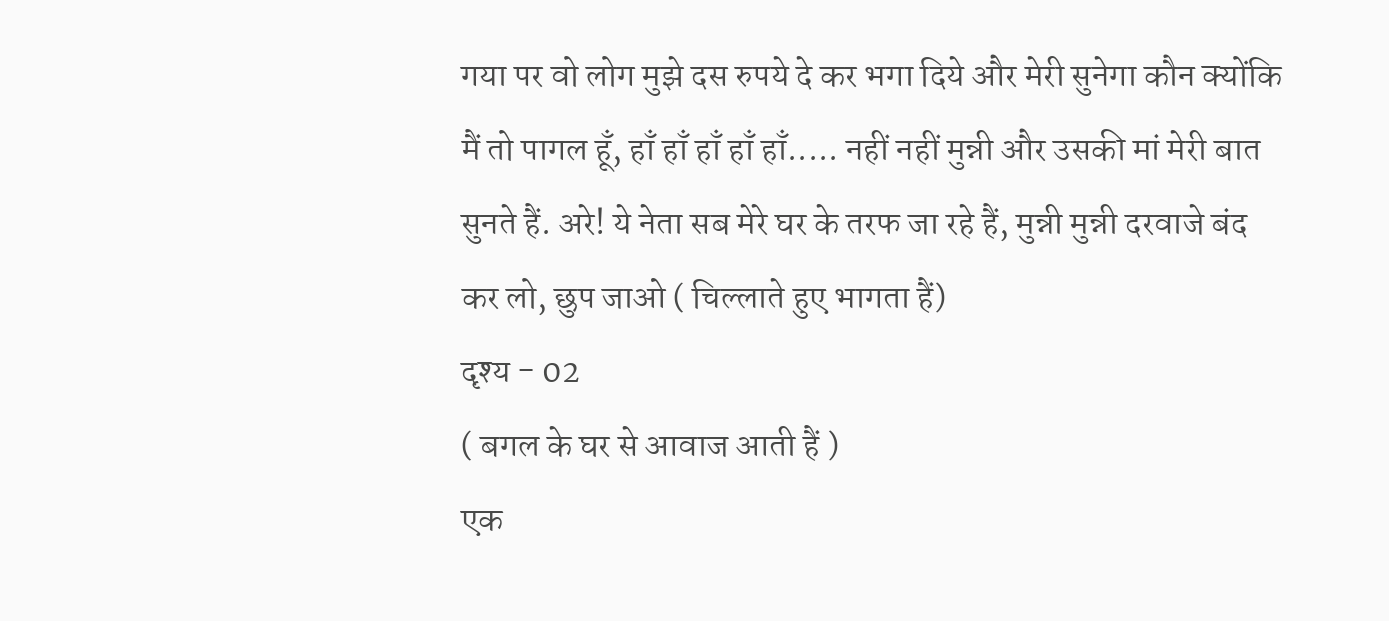गया पर वो लोग मुझे दस रुपये दे कर भगा दिये और मेरी सुनेगा कौन क्योंकि मैं तो पागल हूँ, हाँ हाँ हाँ हाँ हाँ..... नहीं नहीं मुन्नी और उसकी मां मेरी बात सुनते हैं. अरे! ये नेता सब मेरे घर के तरफ जा रहे हैं, मुन्नी मुन्नी दरवाजे बंद कर लो, छुप जाओ ( चिल्लाते हुए भागता हैं)
दृश्य - 02
( बगल के घर से आवाज आती हैं )
एक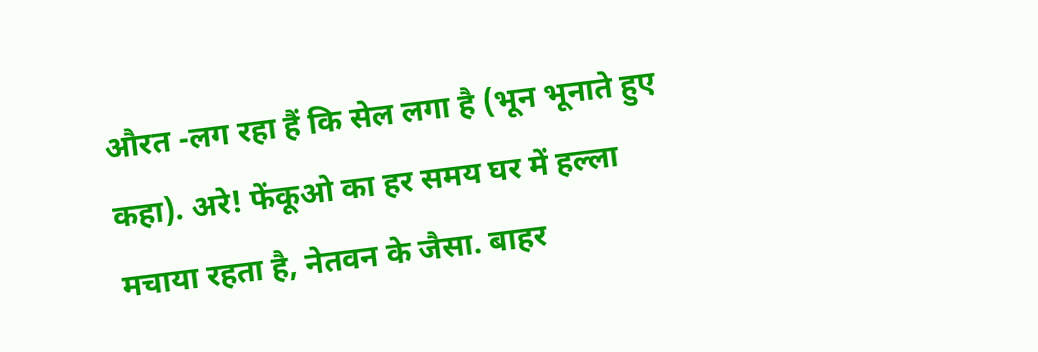औरत -लग रहा हैं कि सेल लगा है (भून भूनाते हुए कहा). अरे! फेंकूओ का हर समय घर में हल्ला मचाया रहता है, नेतवन के जैसा. बाहर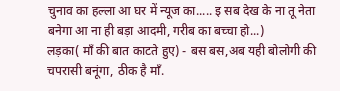चुनाव का हल्ला आ घर में न्यूज का..... इ सब देख के ना तू नेता बनेगा आ ना ही बड़ा आदमी, गरीब का बच्चा हो...)
लड़का( माँ की बात काटते हुए) - बस बस,अब यही बोलोगी की चपरासी बनूंगा, ठीक है माँ.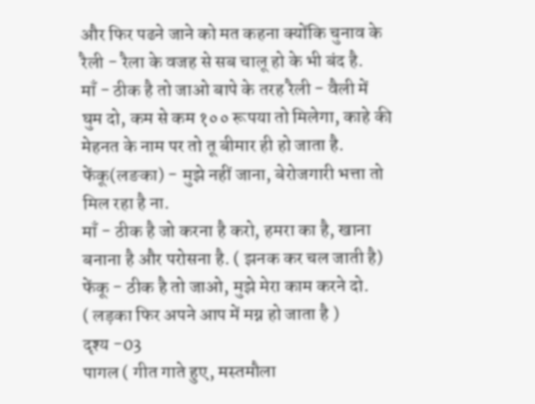और फिर पढने जाने को मत कहना क्योंकि चुनाव के रैली - रैला के वजह से सब चालू हो के भी बंद है.
माँ - ठीक है तो जाओ बापे के तरह रैली - वैली में घुम दो, कम से कम १०० रूपया तो मिलेगा, काहे की मेहनत के नाम पर तो तू बीमार ही हो जाता है.
फेंकू(लङका) - मुझे नहीं जाना, बेरोजगारी भत्ता तो मिल रहा है ना.
माँ - ठीक है जो करना है करो, हमरा का है, खाना बनाना है और परोसना है. ( झनक कर चल जाती है)
फेंकू - ठीक है तो जाओ, मुझे मेरा काम करने दो.
( लड़का फिर अपने आप में मग्न हो जाता है )
दृश्य -03
पागल ( गीत गाते हुए, मस्तमौला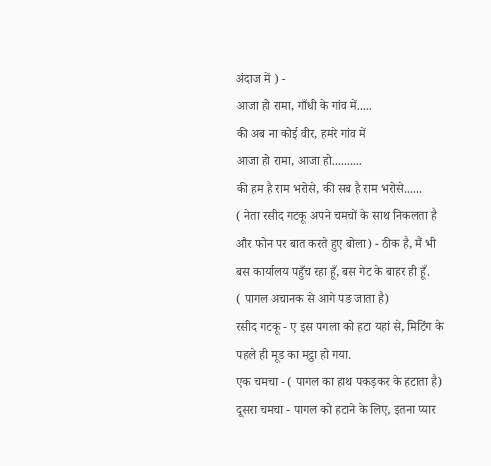अंदाज में ) -
आजा हो रामा, गाँधी के गांव में.....
की अब ना कोई वीर, हमरे गांव में
आजा हो रामा, आजा हो..........
की हम है राम भरोसे, की सब है राम भरोसे......
( नेता रसीद गटकू अपने चमचों के साथ निकलता है और फोन पर बात करते हुए बोला) - ठीक है, मैं भी बस कार्यालय पहुँच रहा हूँ, बस गेट के बाहर ही हूँ.
( पागल अचानक से आगे पङ जाता है)
रसीद गटकू - ए इस पगला को हटा यहां से, मिटिंग के पहले ही मूड का मट्ठा हो गया.
एक चमचा - ( पागल का हाथ पकड़कर के हटाता है)
दूसरा चमचा - पागल को हटाने के लिए, इतना प्यार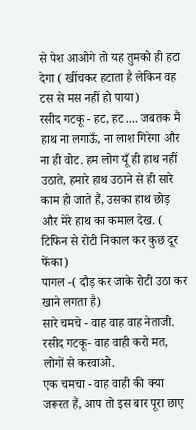से पेश आओगे तो यह तुमको ही हटा देगा ( खींचकर हटाता है लेकिन वह टस से मस नहीं हो पाया)
रसीद गटकू - हट, हट .... जबतक मैं हाथ ना लगाऊँ, ना लाश गिरेगा और ना ही वोट. हम लोग यूँ ही हाथ नहीं उठाते, हमारे हाथ उठाने से ही सारे काम हो जाते हैं, उसका हाथ छोड़ और मेरे हाथ का कमाल देख. ( टिफिन से रोटी निकाल कर कुछ दूर फेंका)
पागल -( दौड़ कर जाके रोटी उठा कर खाने लगता है)
सारे चमचे - वाह वाह वाह नेताजी.
रसीद गटकू- वाह वाही करो मत, लोगों से करवाओ.
एक चमचा - वाह वाही की क्या जरूरत हैं, आप तो इस बार पूरा छाए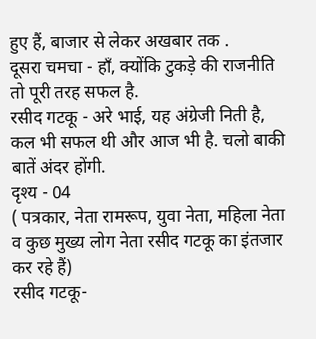हुए हैं, बाजार से लेकर अखबार तक .
दूसरा चमचा - हाँ, क्योंकि टुकड़े की राजनीति तो पूरी तरह सफल है.
रसीद गटकू - अरे भाई, यह अंग्रेजी निती है, कल भी सफल थी और आज भी है. चलो बाकी बातें अंदर होंगी.
दृश्य - 04
( पत्रकार, नेता रामरूप, युवा नेता, महिला नेता व कुछ मुख्य लोग नेता रसीद गटकू का इंतजार कर रहे हैं)
रसीद गटकू-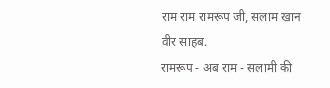राम राम रामरूप जी, सलाम खान वीर साहब.
रामरूप - अब राम - सलामी की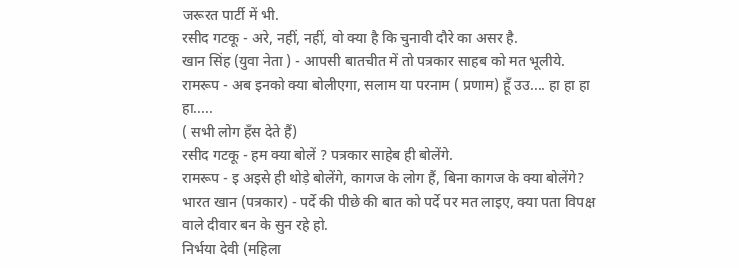जरूरत पार्टी में भी.
रसीद गटकू - अरे, नहीं, नहीं, वो क्या है कि चुनावी दौरे का असर है.
खान सिंह (युवा नेता ) - आपसी बातचीत में तो पत्रकार साहब को मत भूलीये.
रामरूप - अब इनको क्या बोलीएगा, सलाम या परनाम ( प्रणाम) हूँ उउ.... हा हा हा हा.....
( सभी लोग हँस देते हैं)
रसीद गटकू - हम क्या बोलें ? पत्रकार साहेब ही बोलेंगे.
रामरूप - इ अइसे ही थोड़े बोलेंगे, कागज के लोग हैं, बिना कागज के क्या बोलेंगे?
भारत खान (पत्रकार) - पर्दे की पीछे की बात को पर्दे पर मत लाइए, क्या पता विपक्ष वाले दीवार बन के सुन रहे हो.
निर्भया देवी (महिला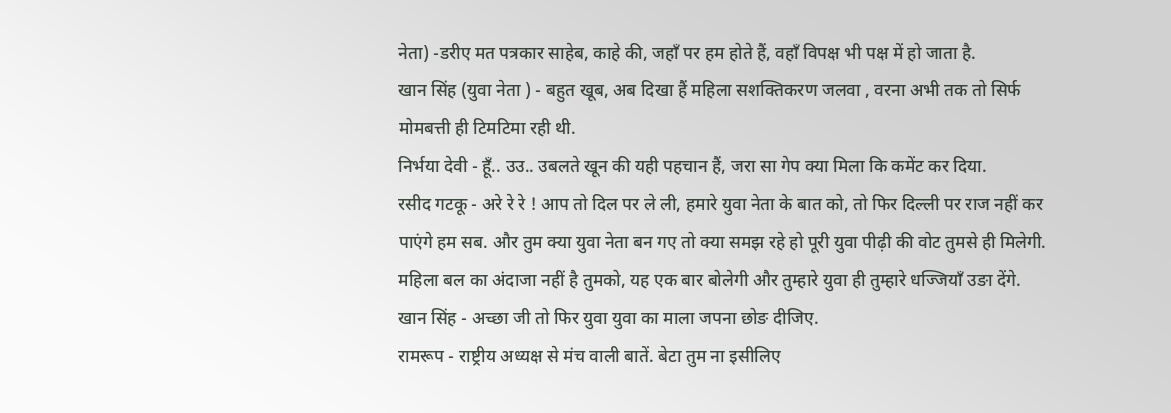नेता) -डरीए मत पत्रकार साहेब, काहे की, जहाँ पर हम होते हैं, वहाँ विपक्ष भी पक्ष में हो जाता है.
खान सिंह (युवा नेता ) - बहुत खूब, अब दिखा हैं महिला सशक्तिकरण जलवा , वरना अभी तक तो सिर्फ मोमबत्ती ही टिमटिमा रही थी.
निर्भया देवी - हूँ.. उउ.. उबलते खून की यही पहचान हैं, जरा सा गेप क्या मिला कि कमेंट कर दिया.
रसीद गटकू - अरे रे रे ! आप तो दिल पर ले ली, हमारे युवा नेता के बात को, तो फिर दिल्ली पर राज नहीं कर पाएंगे हम सब. और तुम क्या युवा नेता बन गए तो क्या समझ रहे हो पूरी युवा पीढ़ी की वोट तुमसे ही मिलेगी. महिला बल का अंदाजा नहीं है तुमको, यह एक बार बोलेगी और तुम्हारे युवा ही तुम्हारे धज्जियाँ उङा देंगे.
खान सिंह - अच्छा जी तो फिर युवा युवा का माला जपना छोङ दीजिए.
रामरूप - राष्ट्रीय अध्यक्ष से मंच वाली बातें. बेटा तुम ना इसीलिए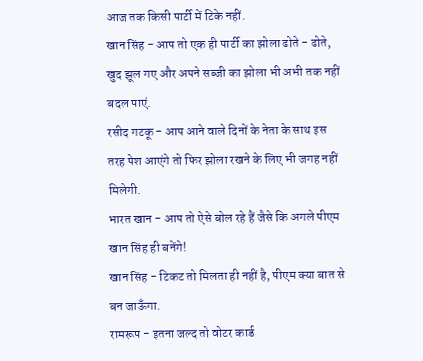आज तक किसी पार्टी में टिके नहीं.
खान सिंह - आप तो एक ही पार्टी का झोला ढोते - ढोते, खुद झूल गए और अपने सब्जी का झोला भी अभी तक नहीं बदल पाएं.
रसीद गटकू - आप आने वाले दिनों के नेता के साथ इस तरह पेश आएंगे तो फिर झोला रखने के लिए भी जगह नहीं मिलेगी.
भारत खान - आप तो ऐसे बोल रहे हैं जैसे कि अगले पीएम खान सिंह ही बनेंगे!
खान सिंह - टिकट तो मिलता ही नहीं है, पीएम क्या बात से बन जाऊँगा.
रामरूप - इतना जल्द तो वोटर कार्ड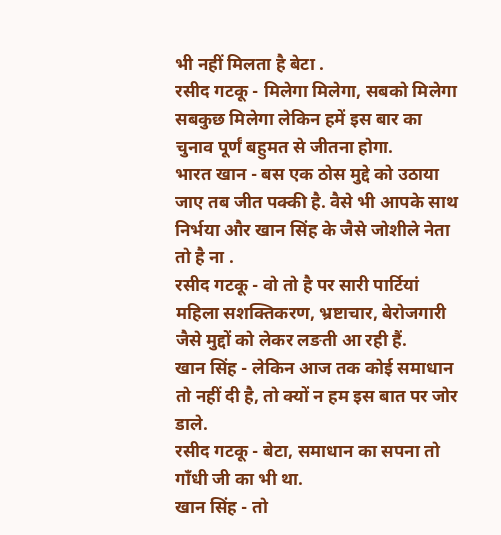भी नहीं मिलता है बेटा .
रसीद गटकू - मिलेगा मिलेगा, सबको मिलेगा सबकुछ मिलेगा लेकिन हमें इस बार का चुनाव पूर्णं बहुमत से जीतना होगा.
भारत खान - बस एक ठोस मुद्दे को उठाया जाए तब जीत पक्की है. वैसे भी आपके साथ निर्भया और खान सिंह के जैसे जोशीले नेता तो है ना .
रसीद गटकू - वो तो है पर सारी पार्टियां महिला सशक्तिकरण, भ्रष्टाचार, बेरोजगारी जैसे मुद्दों को लेकर लङती आ रही हैं.
खान सिंह - लेकिन आज तक कोई समाधान तो नहीं दी है, तो क्यों न हम इस बात पर जोर डाले.
रसीद गटकू - बेटा, समाधान का सपना तो गाँधी जी का भी था.
खान सिंह - तो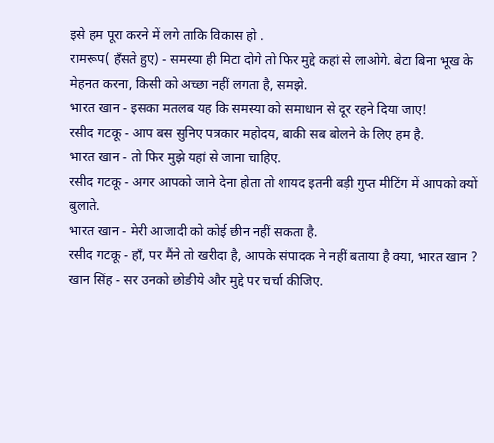इसे हम पूरा करने में लगे ताकि विकास हो .
रामरूप( हँसते हुए) - समस्या ही मिटा दोगे तो फिर मुद्दे कहां से लाओगे. बेटा बिना भूख के मेहनत करना, किसी को अच्छा नहीं लगता है, समझे.
भारत खान - इसका मतलब यह कि समस्या को समाधान से दूर रहने दिया जाए!
रसीद गटकू - आप बस सुनिए पत्रकार महोदय, बाकी सब बोलने के लिए हम है.
भारत खान - तो फिर मुझे यहां से जाना चाहिए.
रसीद गटकू - अगर आपको जाने देना होता तो शायद इतनी बड़ी गुप्त मीटिंग में आपको क्यों बुलाते.
भारत खान - मेरी आजादी को कोई छीन नहीं सकता है.
रसीद गटकू - हाँ, पर मैंने तो खरीदा है, आपके संपादक ने नहीं बताया है क्या, भारत खान ?
खान सिंह - सर उनको छोङीये और मुद्दे पर चर्चा कीजिए.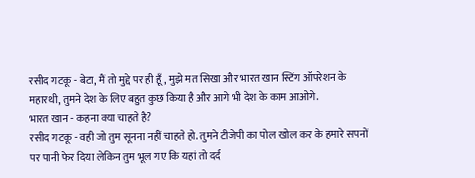रसीद गटकू - बेटा, मैं तो मुद्दे पर ही हूँ, मुझे मत सिखा और भारत खान स्टिंग ऑपरेशन के महारथी, तुमने देश के लिए बहुत कुछ किया है और आगे भी देश के काम आओगे.
भारत खान - कहना क्या चाहते है?
रसीद गटकू - वही जो तुम सूनना नहीं चाहते हो. तुमने टीजेपी का पोल खोल कर के हमारे सपनों पर पानी फेर दिया लेकिन तुम भूल गए कि यहां तो दर्द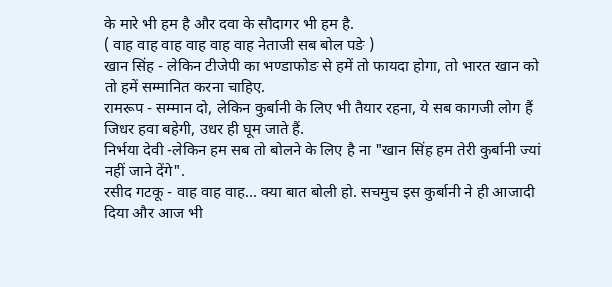के मारे भी हम है और दवा के सौदागर भी हम है.
( वाह वाह वाह वाह वाह वाह नेताजी सब बोल पङे )
खान सिंह - लेकिन टीजेपी का भण्डाफोङ से हमें तो फायदा होगा, तो भारत खान को तो हमें सम्मानित करना चाहिए.
रामरूप - सम्मान दो, लेकिन कुर्बानी के लिए भी तैयार रहना, ये सब कागजी लोग हैं जिधर हवा बहेगी, उधर ही घूम जाते हैं.
निर्भया देवी -लेकिन हम सब तो बोलने के लिए है ना "खान सिंह हम तेरी कुर्बानी ज्यां नहीं जाने देंगे".
रसीद गटकू - वाह वाह वाह... क्या बात बोली हो. सचमुच इस कुर्बानी ने ही आजादी दिया और आज भी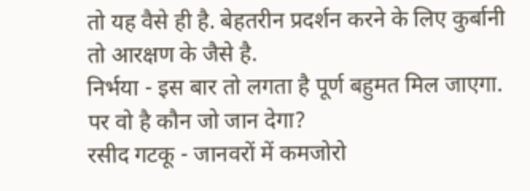तो यह वैसे ही है. बेहतरीन प्रदर्शन करने के लिए कुर्बानी तो आरक्षण के जैसे है.
निर्भया - इस बार तो लगता है पूर्ण बहुमत मिल जाएगा. पर वो है कौन जो जान देगा?
रसीद गटकू - जानवरों में कमजोरो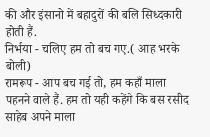की और इंसानो में बहादुरों की बलि सिध्दकारी होती हैं.
निर्भया - चलिए हम तो बच गए.( आह भरके बोली)
रामरूप - आप बच गई तो, हम कहाँ माला पहनने वाले हैं. हम तो यही कहेंगे कि बस रसीद साहेब अपने माला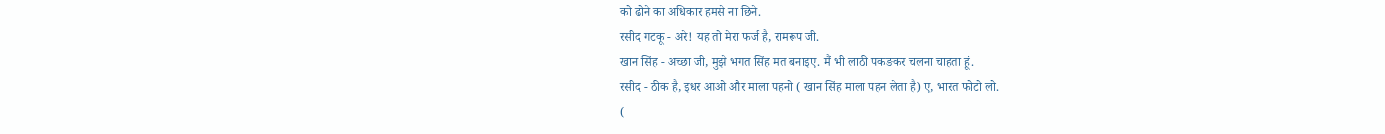को ढोने का अधिकार हमसे ना छिने.
रसीद गटकू - अरे! यह तो मेरा फर्ज है, रामरूप जी.
खान सिंह - अच्छा जी, मुझे भगत सिंह मत बनाइए. मैं भी लाठी पकङकर चलना चाहता हूं.
रसीद - ठीक है, इधर आओ और माला पहनो ( खान सिंह माला पहन लेता है) ए, भारत फोटो लो.
(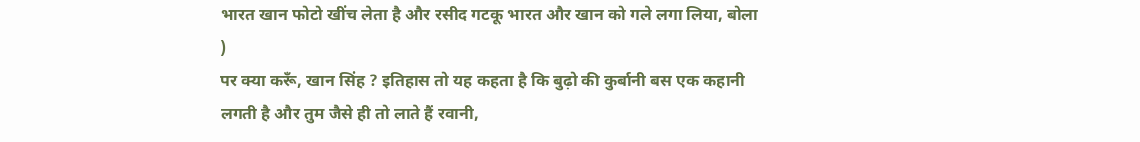भारत खान फोटो खींच लेता है और रसीद गटकू भारत और खान को गले लगा लिया, बोला )
पर क्या करूँ, खान सिंह ? इतिहास तो यह कहता है कि बुढ़ो की कुर्बानी बस एक कहानी लगती है और तुम जैसे ही तो लाते हैं रवानी,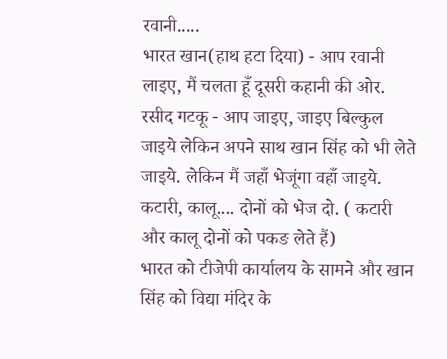रवानी.....
भारत खान(हाथ हटा दिया) - आप रवानी लाइए, मैं चलता हूँ दूसरी कहानी की ओर.
रसीद गटकू - आप जाइए, जाइए बिल्कुल जाइये लेकिन अपने साथ खान सिंह को भी लेते जाइये. लेकिन मैं जहाँ भेजूंगा वहाँ जाइये. कटारी, कालू.... दोनों को भेज दो. ( कटारी और कालू दोनों को पकङ लेते हैं)
भारत को टीजेपी कार्यालय के सामने और खान सिंह को विद्या मंदिर के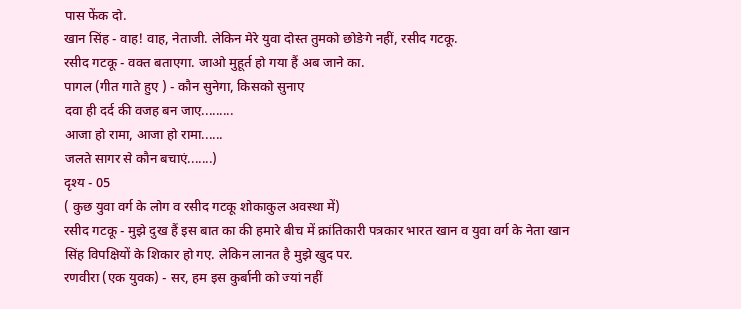पास फेंक दो.
खान सिंह - वाह! वाह, नेताजी. लेकिन मेरे युवा दोस्त तुमको छोङेगे नहीं, रसीद गटकू.
रसीद गटकू - वक्त बताएगा. जाओ मुहूर्त हो गया हैं अब जाने का.
पागल (गीत गाते हुए ) - कौन सुनेगा, किसको सुनाए
दवा ही दर्द की वजह बन जाए.........
आजा हो रामा, आजा हो रामा......
जलते सागर से कौन बचाएं.......)
दृश्य - 05
( कुछ युवा वर्ग के लोग व रसीद गटकू शोकाकुल अवस्था में)
रसीद गटकू - मुझे दुख हैं इस बात का की हमारे बीच में क्रांतिकारी पत्रकार भारत खान व युवा वर्ग के नेता खान सिंह विपक्षियों के शिकार हो गए. लेकिन लानत है मुझे खुद पर.
रणवीरा (एक युवक) - सर, हम इस कुर्बानी को ज्यां नहीं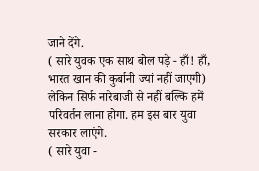जाने देंगे.
( सारे युवक एक साथ बोल पड़े - हाँ! हाँ, भारत खान की कुर्बानी ज्यां नहीं जाएगी)
लेकिन सिर्फ नारेबाजी से नहीं बल्कि हमें परिवर्तन लाना होगा. हम इस बार युवा सरकार लाएंगे.
( सारे युवा -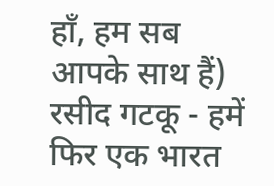हाँ, हम सब आपके साथ हैं)
रसीद गटकू - हमें फिर एक भारत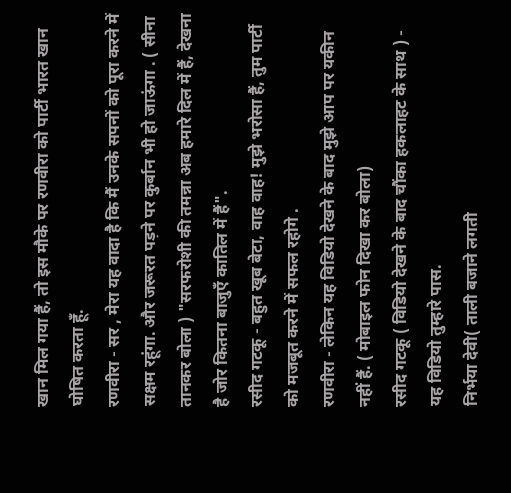खान मिल गया हैं, तो इस मौके पर रणवीरा को पार्टी भारत खान घोषित करता हूँ.
रणवीरा - सर , मेरा यह वादा है कि मैं उनके सपनों को पूरा करने में सक्षम रहूंगा. और जरूरत पड़ने पर कुर्बान भी हो जाऊंगा . ( सीना तानकर बोला ) "सरफरोशी की तमन्ना अब हमारे दिल में हैं, देखना है जोर कितना बाजुएँ कातिल में हैं".
रसीद गटकू - बहुत खूब बेटा, वाह वाह! मुझे भरोसा हैं, तुम पार्टी को मजबूत करने में सफल रहोगे .
रणवीरा - लेकिन यह विडियो देखने के बाद मुझे आप पर यकीन नहीं हैं. ( मोबाइल फोन दिखा कर बोला)
रसीद गटकू ( विडियो देखने के बाद चौंका हकलाहट के साथ ) - यह विडियो तुम्हारे पास.
निर्भया देवी( ताली बजाने लगती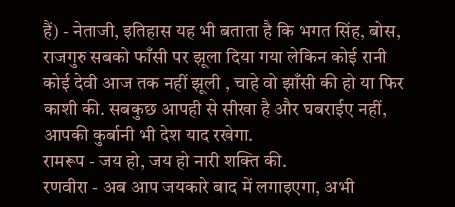हैं) - नेताजी, इतिहास यह भी बताता है कि भगत सिंह, बोस, राजगुरु सबको फाँसी पर झूला दिया गया लेकिन कोई रानी कोई देवी आज तक नहीं झूली , चाहे वो झाँसी की हो या फिर काशी की. सबकुछ आपही से सीखा है और घबराईए नहीं, आपकी कुर्बानी भी देश याद रखेगा.
रामरूप - जय हो, जय हो नारी शक्ति की.
रणवीरा - अब आप जयकारे बाद में लगाइएगा, अभी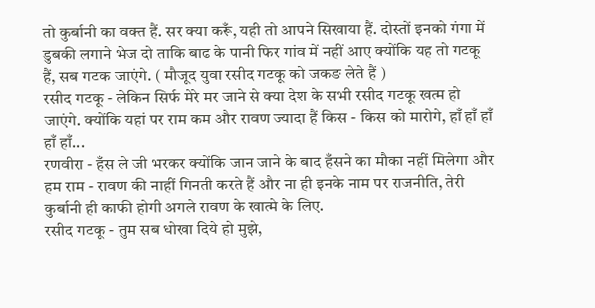तो कुर्बानी का वक्त हैं. सर क्या करूँ, यही तो आपने सिखाया हैं. दोस्तों इनको गंगा में डुबकी लगाने भेज दो ताकि बाढ के पानी फिर गांव में नहीं आए क्योंकि यह तो गटकू हैं, सब गटक जाएंगे. ( मौजूद युवा रसीद गटकू को जकङ लेते हैं )
रसीद गटकू - लेकिन सिर्फ मेरे मर जाने से क्या देश के सभी रसीद गटकू खत्म हो जाएंगे. क्योंकि यहां पर राम कम और रावण ज्यादा हैं किस - किस को मारोगे, हाँ हाँ हाँ हाँ हाँ...
रणवीरा - हँस ले जी भरकर क्योंकि जान जाने के बाद हँसने का मौका नहीं मिलेगा और हम राम - रावण की नाहीं गिनती करते हैं और ना ही इनके नाम पर राजनीति, तेरी कुर्बानी ही काफी होगी अगले रावण के खात्मे के लिए.
रसीद गटकू - तुम सब धोखा दिये हो मुझे,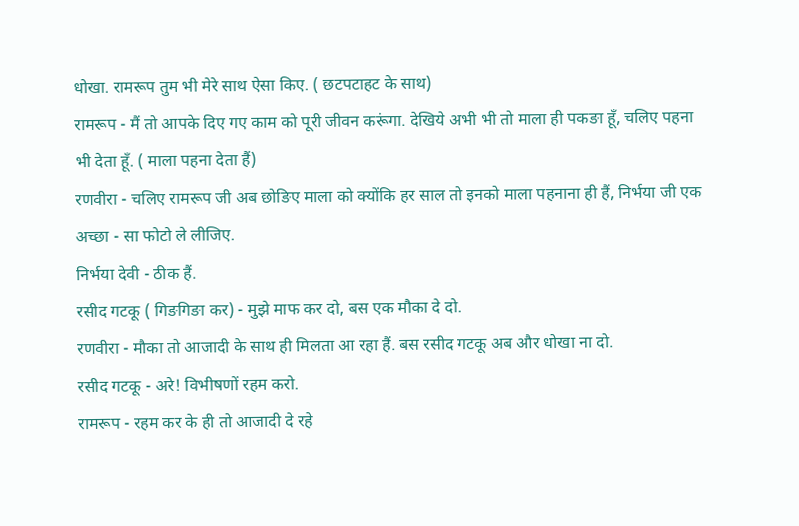धोखा. रामरूप तुम भी मेरे साथ ऐसा किए. ( छटपटाहट के साथ)
रामरूप - मैं तो आपके दिए गए काम को पूरी जीवन करूंगा. देखिये अभी भी तो माला ही पकङा हूँ, चलिए पहना भी देता हूँ. ( माला पहना देता हैं)
रणवीरा - चलिए रामरूप जी अब छोङिए माला को क्योंकि हर साल तो इनको माला पहनाना ही हैं, निर्भया जी एक अच्छा - सा फोटो ले लीजिए.
निर्भया देवी - ठीक हैं.
रसीद गटकू ( गिङगिङा कर) - मुझे माफ कर दो, बस एक मौका दे दो.
रणवीरा - मौका तो आजादी के साथ ही मिलता आ रहा हैं. बस रसीद गटकू अब और धोखा ना दो.
रसीद गटकू - अरे! विभीषणों रहम करो.
रामरूप - रहम कर के ही तो आजादी दे रहे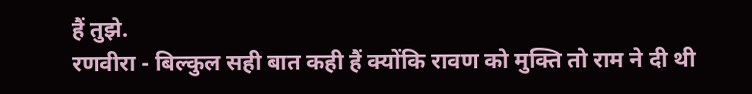हैं तुझे.
रणवीरा - बिल्कुल सही बात कही हैं क्योंकि रावण को मुक्ति तो राम ने दी थी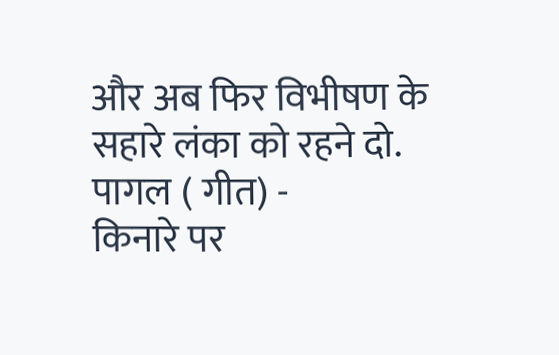और अब फिर विभीषण के सहारे लंका को रहने दो.
पागल ( गीत) -
किनारे पर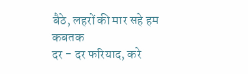बैठे, लहरों की मार सहे हम कबतक
दर - दर फरियाद, करे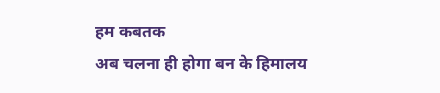हम कबतक
अब चलना ही होगा बन के हिमालय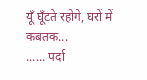यूँ घूँटते रहोगे, घरों में कबतक...
...... पर्दा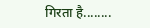गिरता है........